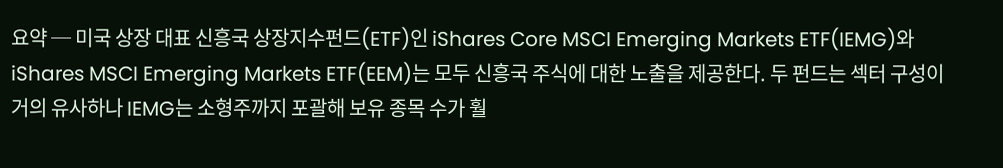요약 ─ 미국 상장 대표 신흥국 상장지수펀드(ETF)인 iShares Core MSCI Emerging Markets ETF(IEMG)와 iShares MSCI Emerging Markets ETF(EEM)는 모두 신흥국 주식에 대한 노출을 제공한다. 두 펀드는 섹터 구성이 거의 유사하나 IEMG는 소형주까지 포괄해 보유 종목 수가 훨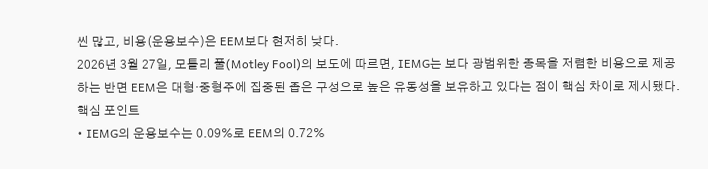씬 많고, 비용(운용보수)은 EEM보다 현저히 낮다.
2026년 3월 27일, 모틀리 풀(Motley Fool)의 보도에 따르면, IEMG는 보다 광범위한 종목을 저렴한 비용으로 제공하는 반면 EEM은 대형·중형주에 집중된 좁은 구성으로 높은 유동성을 보유하고 있다는 점이 핵심 차이로 제시됐다.
핵심 포인트
• IEMG의 운용보수는 0.09%로 EEM의 0.72%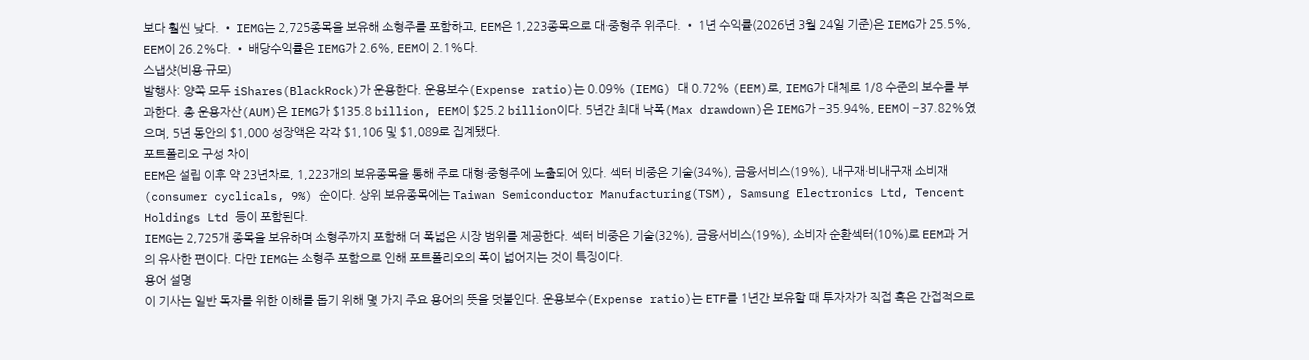보다 훨씬 낮다. • IEMG는 2,725종목을 보유해 소형주를 포함하고, EEM은 1,223종목으로 대·중형주 위주다. • 1년 수익률(2026년 3월 24일 기준)은 IEMG가 25.5%, EEM이 26.2%다. • 배당수익률은 IEMG가 2.6%, EEM이 2.1%다.
스냅샷(비용·규모)
발행사: 양쪽 모두 iShares(BlackRock)가 운용한다. 운용보수(Expense ratio)는 0.09% (IEMG) 대 0.72% (EEM)로, IEMG가 대체로 1/8 수준의 보수를 부과한다. 총 운용자산(AUM)은 IEMG가 $135.8 billion, EEM이 $25.2 billion이다. 5년간 최대 낙폭(Max drawdown)은 IEMG가 −35.94%, EEM이 −37.82%였으며, 5년 동안의 $1,000 성장액은 각각 $1,106 및 $1,089로 집계됐다.
포트폴리오 구성 차이
EEM은 설립 이후 약 23년차로, 1,223개의 보유종목을 통해 주로 대형·중형주에 노출되어 있다. 섹터 비중은 기술(34%), 금융서비스(19%), 내구재·비내구재 소비재(consumer cyclicals, 9%) 순이다. 상위 보유종목에는 Taiwan Semiconductor Manufacturing(TSM), Samsung Electronics Ltd, Tencent Holdings Ltd 등이 포함된다.
IEMG는 2,725개 종목을 보유하며 소형주까지 포함해 더 폭넓은 시장 범위를 제공한다. 섹터 비중은 기술(32%), 금융서비스(19%), 소비자 순환섹터(10%)로 EEM과 거의 유사한 편이다. 다만 IEMG는 소형주 포함으로 인해 포트폴리오의 폭이 넓어지는 것이 특징이다.
용어 설명
이 기사는 일반 독자를 위한 이해를 돕기 위해 몇 가지 주요 용어의 뜻을 덧붙인다. 운용보수(Expense ratio)는 ETF를 1년간 보유할 때 투자자가 직접 혹은 간접적으로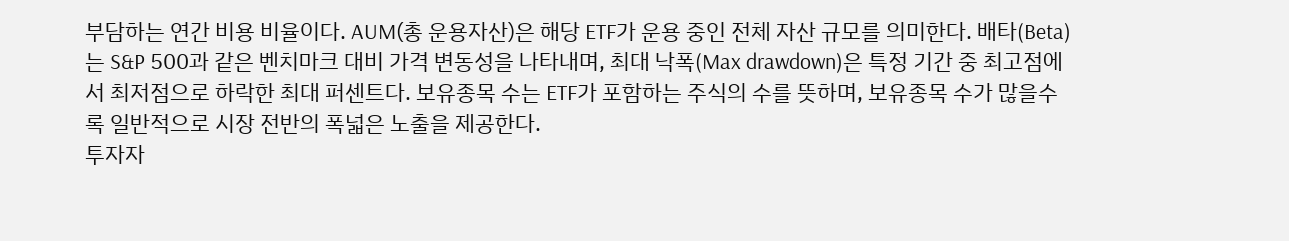부담하는 연간 비용 비율이다. AUM(총 운용자산)은 해당 ETF가 운용 중인 전체 자산 규모를 의미한다. 배타(Beta)는 S&P 500과 같은 벤치마크 대비 가격 변동성을 나타내며, 최대 낙폭(Max drawdown)은 특정 기간 중 최고점에서 최저점으로 하락한 최대 퍼센트다. 보유종목 수는 ETF가 포함하는 주식의 수를 뜻하며, 보유종목 수가 많을수록 일반적으로 시장 전반의 폭넓은 노출을 제공한다.
투자자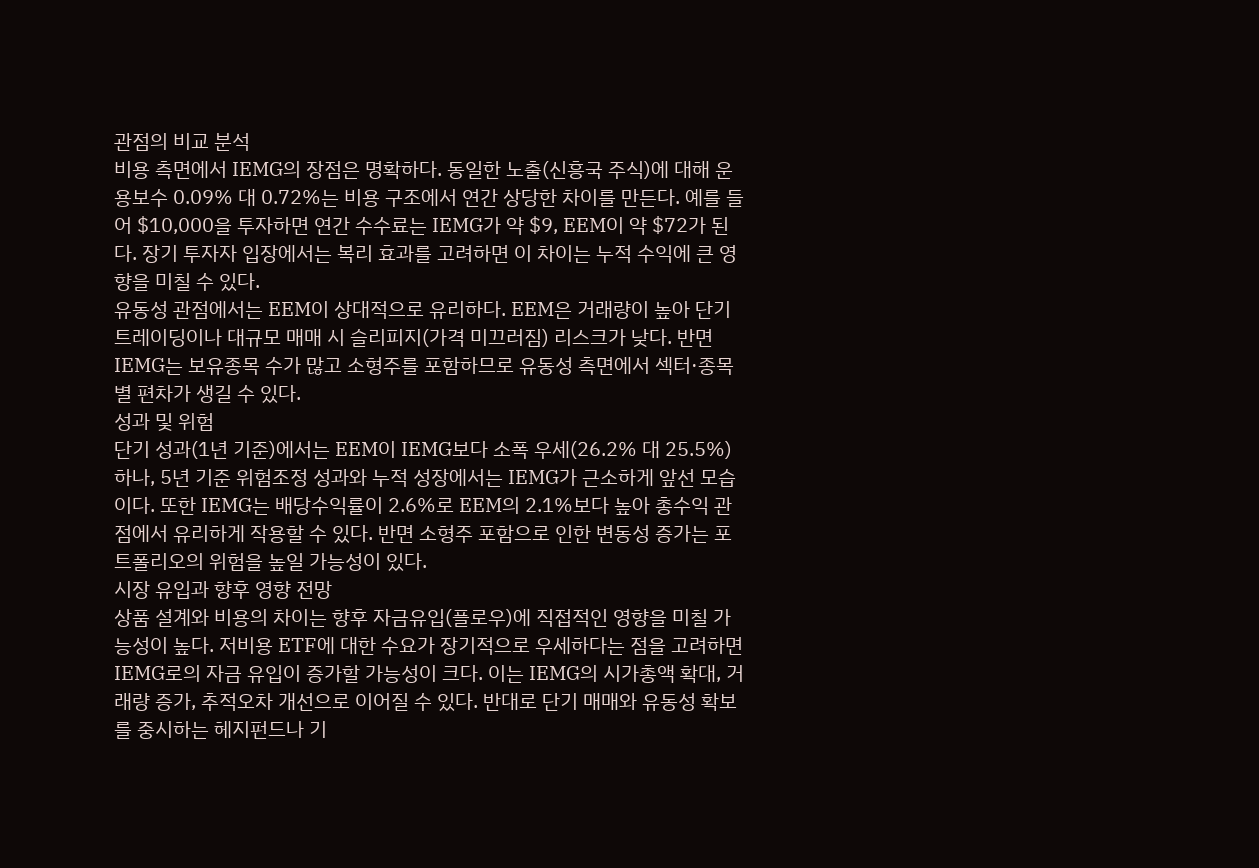관점의 비교 분석
비용 측면에서 IEMG의 장점은 명확하다. 동일한 노출(신흥국 주식)에 대해 운용보수 0.09% 대 0.72%는 비용 구조에서 연간 상당한 차이를 만든다. 예를 들어 $10,000을 투자하면 연간 수수료는 IEMG가 약 $9, EEM이 약 $72가 된다. 장기 투자자 입장에서는 복리 효과를 고려하면 이 차이는 누적 수익에 큰 영향을 미칠 수 있다.
유동성 관점에서는 EEM이 상대적으로 유리하다. EEM은 거래량이 높아 단기 트레이딩이나 대규모 매매 시 슬리피지(가격 미끄러짐) 리스크가 낮다. 반면 IEMG는 보유종목 수가 많고 소형주를 포함하므로 유동성 측면에서 섹터·종목별 편차가 생길 수 있다.
성과 및 위험
단기 성과(1년 기준)에서는 EEM이 IEMG보다 소폭 우세(26.2% 대 25.5%)하나, 5년 기준 위험조정 성과와 누적 성장에서는 IEMG가 근소하게 앞선 모습이다. 또한 IEMG는 배당수익률이 2.6%로 EEM의 2.1%보다 높아 총수익 관점에서 유리하게 작용할 수 있다. 반면 소형주 포함으로 인한 변동성 증가는 포트폴리오의 위험을 높일 가능성이 있다.
시장 유입과 향후 영향 전망
상품 설계와 비용의 차이는 향후 자금유입(플로우)에 직접적인 영향을 미칠 가능성이 높다. 저비용 ETF에 대한 수요가 장기적으로 우세하다는 점을 고려하면 IEMG로의 자금 유입이 증가할 가능성이 크다. 이는 IEMG의 시가총액 확대, 거래량 증가, 추적오차 개선으로 이어질 수 있다. 반대로 단기 매매와 유동성 확보를 중시하는 헤지펀드나 기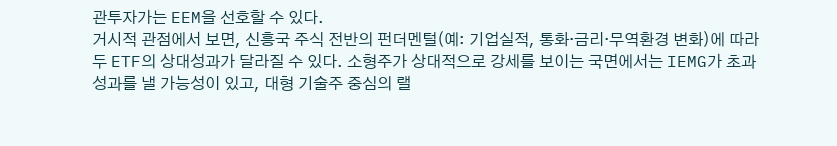관투자가는 EEM을 선호할 수 있다.
거시적 관점에서 보면, 신흥국 주식 전반의 펀더멘털(예: 기업실적, 통화·금리·무역환경 변화)에 따라 두 ETF의 상대성과가 달라질 수 있다. 소형주가 상대적으로 강세를 보이는 국면에서는 IEMG가 초과성과를 낼 가능성이 있고, 대형 기술주 중심의 랠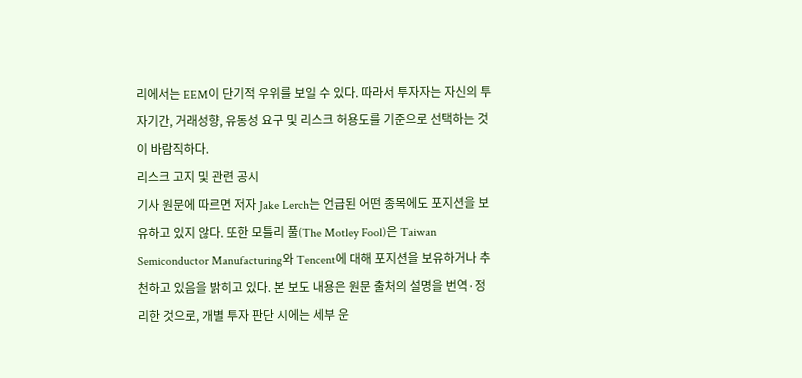리에서는 EEM이 단기적 우위를 보일 수 있다. 따라서 투자자는 자신의 투자기간, 거래성향, 유동성 요구 및 리스크 허용도를 기준으로 선택하는 것이 바람직하다.
리스크 고지 및 관련 공시
기사 원문에 따르면 저자 Jake Lerch는 언급된 어떤 종목에도 포지션을 보유하고 있지 않다. 또한 모틀리 풀(The Motley Fool)은 Taiwan Semiconductor Manufacturing와 Tencent에 대해 포지션을 보유하거나 추천하고 있음을 밝히고 있다. 본 보도 내용은 원문 출처의 설명을 번역·정리한 것으로, 개별 투자 판단 시에는 세부 운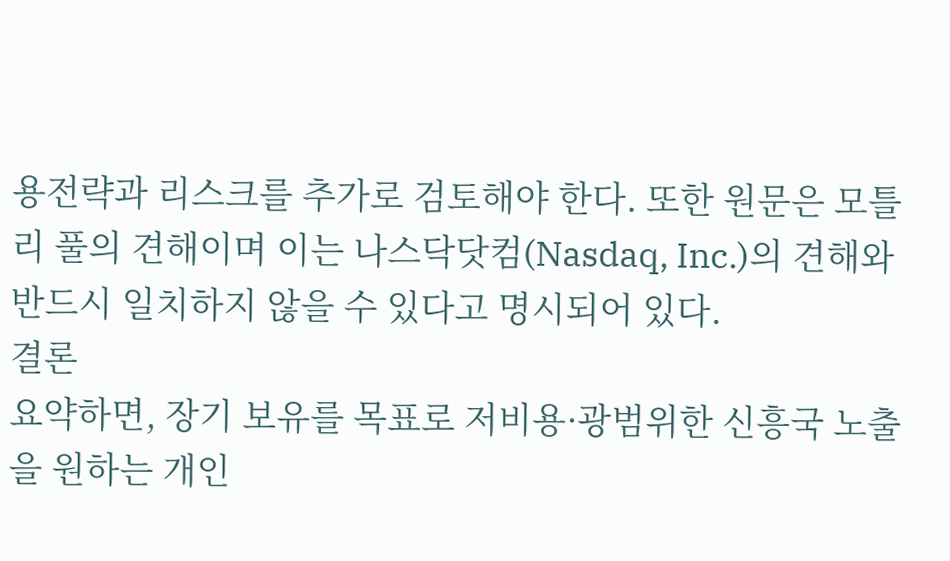용전략과 리스크를 추가로 검토해야 한다. 또한 원문은 모틀리 풀의 견해이며 이는 나스닥닷컴(Nasdaq, Inc.)의 견해와 반드시 일치하지 않을 수 있다고 명시되어 있다.
결론
요약하면, 장기 보유를 목표로 저비용·광범위한 신흥국 노출을 원하는 개인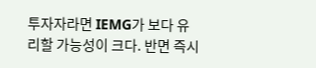투자자라면 IEMG가 보다 유리할 가능성이 크다. 반면 즉시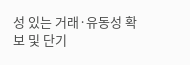성 있는 거래·유동성 확보 및 단기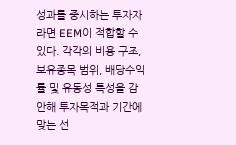성과를 중시하는 투자자라면 EEM이 적합할 수 있다. 각각의 비용 구조, 보유종목 범위, 배당수익률 및 유동성 특성을 감안해 투자목적과 기간에 맞는 선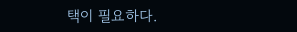택이 필요하다.